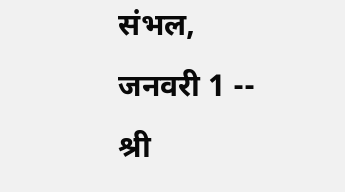संभल, जनवरी 1 -- श्री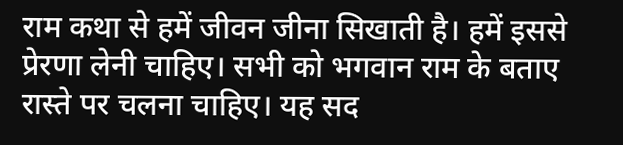राम कथा से हमें जीवन जीना सिखाती है। हमें इससे प्रेरणा लेनी चाहिए। सभी को भगवान राम के बताए रास्ते पर चलना चाहिए। यह सद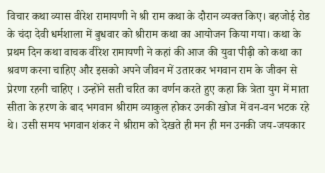विचार कथा व्यास वीरेश रामायणी ने श्री राम कथा के दौरान व्यक्त किए। बहजोई रोड के चंदा देवी धर्मशाला में बुधवार को श्रीराम कथा का आयोजन किया गया। कथा के प्रथम दिन कथा वाचक वीरेश रामायणी ने कहां की आज की युवा पीढ़ी को कथा का श्रवण करना चाहिए और इसको अपने जीवन में उतारकर भगवान राम के जीवन से प्रेरणा रहनी चाहिए । उन्होंने सती चरित का वर्णन करते हुए कहा कि त्रेता युग में माता सीता के हरण के बाद भगवान श्रीराम व्याकुल होकर उनकी खोज में वन-वन भटक रहे थे। उसी समय भगवान शंकर ने श्रीराम को देखते ही मन ही मन उनकी जय-जयकार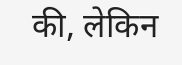की, लेकिन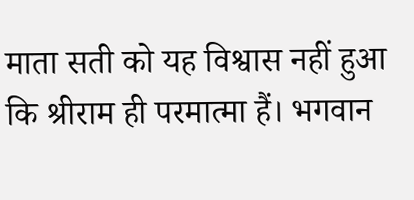माता सती को यह विश्वास नहीं हुआ कि श्रीराम ही परमात्मा हैं। भगवान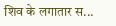शिव के लगातार स...